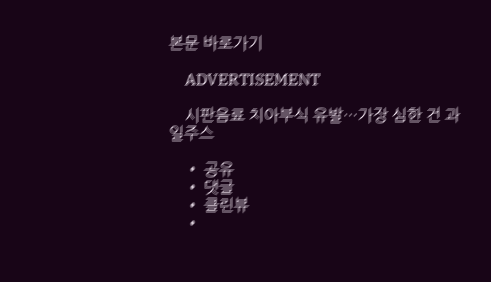본문 바로가기

    ADVERTISEMENT

    시판음료 치아부식 유발…가장 심한 건 과일주스

    • 공유
    • 댓글
    • 클린뷰
    •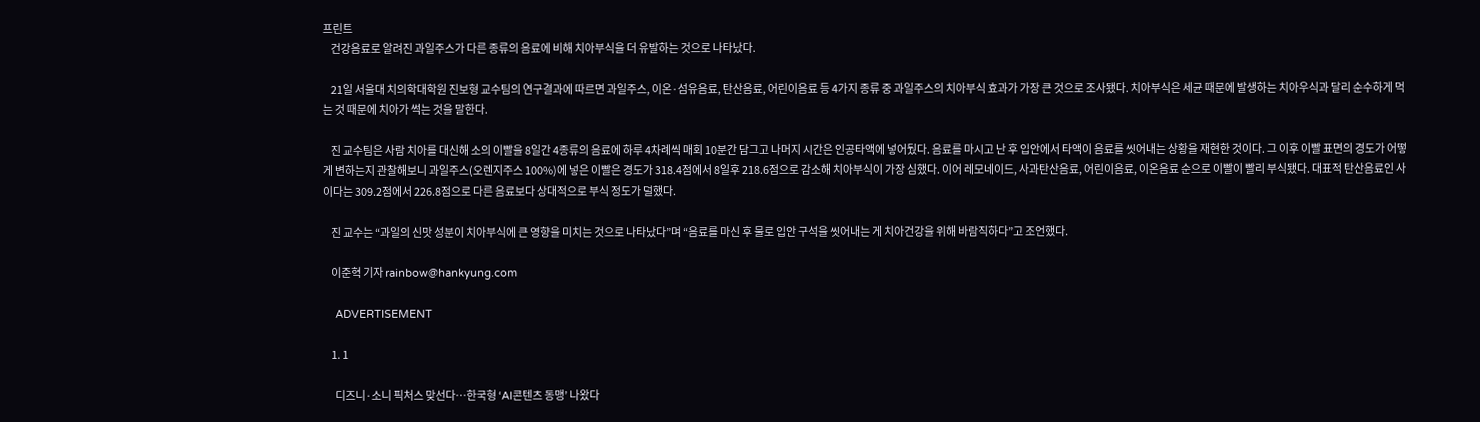프린트
    건강음료로 알려진 과일주스가 다른 종류의 음료에 비해 치아부식을 더 유발하는 것으로 나타났다.

    21일 서울대 치의학대학원 진보형 교수팀의 연구결과에 따르면 과일주스, 이온·섬유음료, 탄산음료, 어린이음료 등 4가지 종류 중 과일주스의 치아부식 효과가 가장 큰 것으로 조사됐다. 치아부식은 세균 때문에 발생하는 치아우식과 달리 순수하게 먹는 것 때문에 치아가 썩는 것을 말한다.

    진 교수팀은 사람 치아를 대신해 소의 이빨을 8일간 4종류의 음료에 하루 4차례씩 매회 10분간 담그고 나머지 시간은 인공타액에 넣어뒀다. 음료를 마시고 난 후 입안에서 타액이 음료를 씻어내는 상황을 재현한 것이다. 그 이후 이빨 표면의 경도가 어떻게 변하는지 관찰해보니 과일주스(오렌지주스 100%)에 넣은 이빨은 경도가 318.4점에서 8일후 218.6점으로 감소해 치아부식이 가장 심했다. 이어 레모네이드, 사과탄산음료, 어린이음료, 이온음료 순으로 이빨이 빨리 부식됐다. 대표적 탄산음료인 사이다는 309.2점에서 226.8점으로 다른 음료보다 상대적으로 부식 정도가 덜했다.

    진 교수는 “과일의 신맛 성분이 치아부식에 큰 영향을 미치는 것으로 나타났다”며 “음료를 마신 후 물로 입안 구석을 씻어내는 게 치아건강을 위해 바람직하다”고 조언했다.

    이준혁 기자 rainbow@hankyung.com

    ADVERTISEMENT

    1. 1

      디즈니·소니 픽처스 맞선다…한국형 ‘AI콘텐츠 동맹’ 나왔다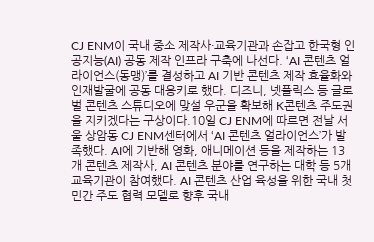CJ ENM이 국내 중소 제작사·교육기관과 손잡고 한국형 인공지능(AI) 공동 제작 인프라 구축에 나선다. ‘AI 콘텐츠 얼라이언스(동맹)’를 결성하고 AI 기반 콘텐츠 제작 효율화와 인재발굴에 공동 대응키로 했다. 디즈니, 넷플릭스 등 글로벌 콘텐츠 스튜디오에 맞설 우군을 확보해 K콘텐츠 주도권을 지키겠다는 구상이다.10일 CJ ENM에 따르면 전날 서울 상암동 CJ ENM센터에서 ‘AI 콘텐츠 얼라이언스’가 발족했다. AI에 기반해 영화, 애니메이션 등을 제작하는 13개 콘텐츠 제작사, AI 콘텐츠 분야를 연구하는 대학 등 5개 교육기관이 참여했다. AI 콘텐츠 산업 육성을 위한 국내 첫 민간 주도 협력 모델로 향후 국내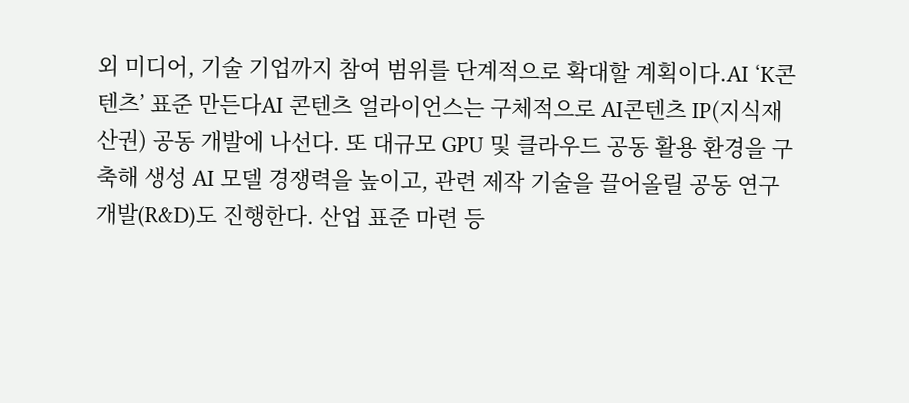외 미디어, 기술 기업까지 참여 범위를 단계적으로 확대할 계획이다.AI ‘K콘텐츠’ 표준 만든다AI 콘텐츠 얼라이언스는 구체적으로 AI콘텐츠 IP(지식재산권) 공동 개발에 나선다. 또 대규모 GPU 및 클라우드 공동 활용 환경을 구축해 생성 AI 모델 경쟁력을 높이고, 관련 제작 기술을 끌어올릴 공동 연구개발(R&D)도 진행한다. 산업 표준 마련 등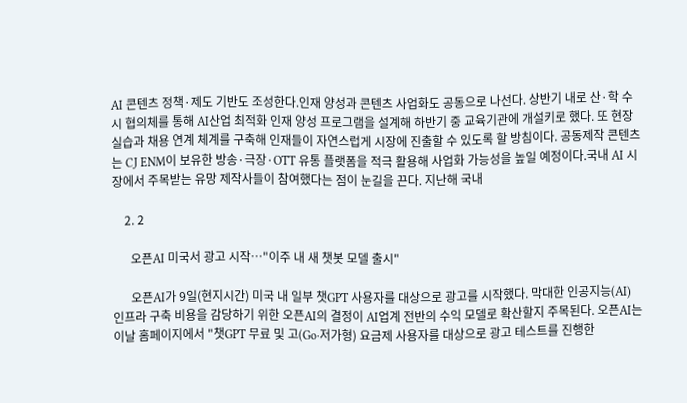AI 콘텐츠 정책·제도 기반도 조성한다.인재 양성과 콘텐츠 사업화도 공동으로 나선다. 상반기 내로 산·학 수시 협의체를 통해 AI산업 최적화 인재 양성 프로그램을 설계해 하반기 중 교육기관에 개설키로 했다. 또 현장 실습과 채용 연계 체계를 구축해 인재들이 자연스럽게 시장에 진출할 수 있도록 할 방침이다. 공동제작 콘텐츠는 CJ ENM이 보유한 방송·극장·OTT 유통 플랫폼을 적극 활용해 사업화 가능성을 높일 예정이다.국내 AI 시장에서 주목받는 유망 제작사들이 참여했다는 점이 눈길을 끈다. 지난해 국내

    2. 2

      오픈AI 미국서 광고 시작…"이주 내 새 챗봇 모델 출시"

      오픈AI가 9일(현지시간) 미국 내 일부 챗GPT 사용자를 대상으로 광고를 시작했다. 막대한 인공지능(AI) 인프라 구축 비용을 감당하기 위한 오픈AI의 결정이 AI업계 전반의 수익 모델로 확산할지 주목된다. 오픈AI는 이날 홈페이지에서 "챗GPT 무료 및 고(Go·저가형) 요금제 사용자를 대상으로 광고 테스트를 진행한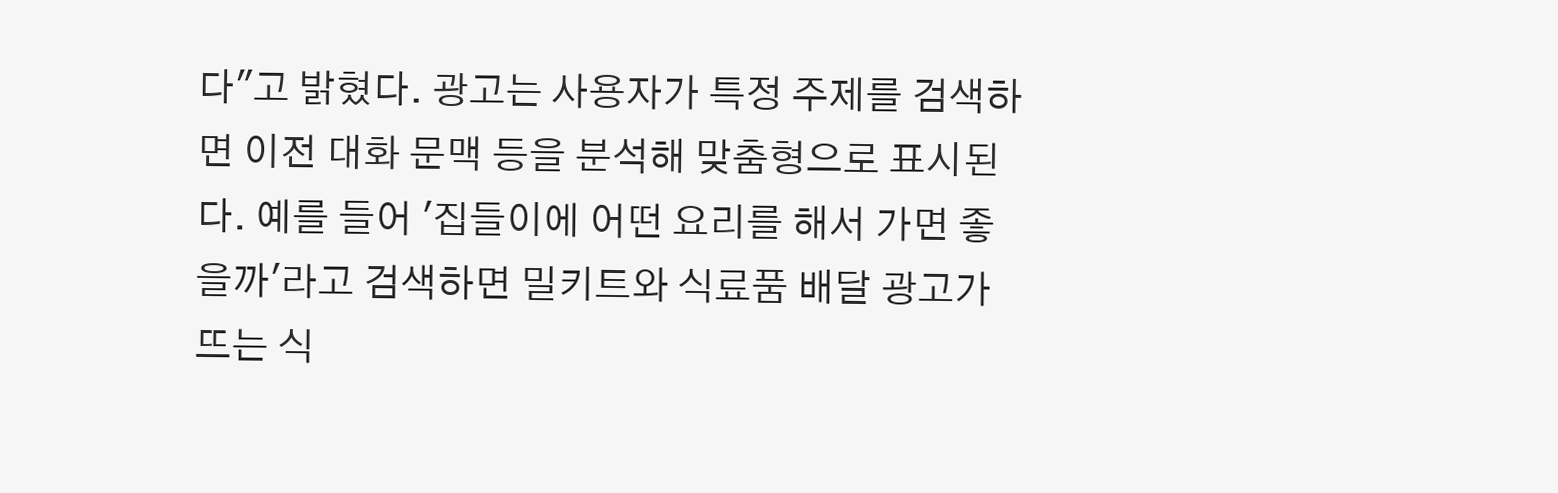다"고 밝혔다. 광고는 사용자가 특정 주제를 검색하면 이전 대화 문맥 등을 분석해 맞춤형으로 표시된다. 예를 들어 '집들이에 어떤 요리를 해서 가면 좋을까'라고 검색하면 밀키트와 식료품 배달 광고가 뜨는 식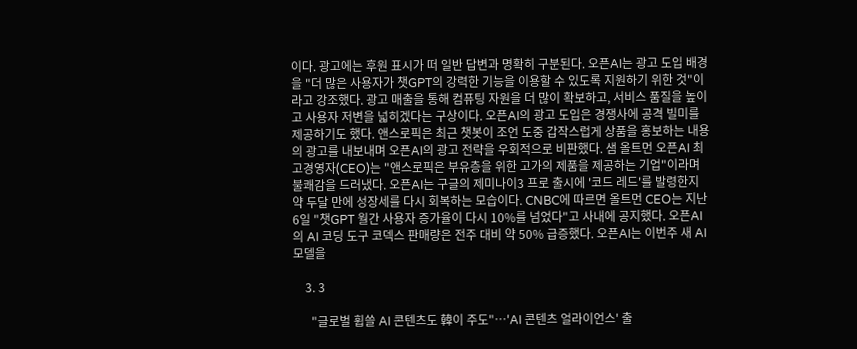이다. 광고에는 후원 표시가 떠 일반 답변과 명확히 구분된다. 오픈AI는 광고 도입 배경을 "더 많은 사용자가 챗GPT의 강력한 기능을 이용할 수 있도록 지원하기 위한 것"이라고 강조했다. 광고 매출을 통해 컴퓨팅 자원을 더 많이 확보하고, 서비스 품질을 높이고 사용자 저변을 넓히겠다는 구상이다. 오픈AI의 광고 도입은 경쟁사에 공격 빌미를 제공하기도 했다. 앤스로픽은 최근 챗봇이 조언 도중 갑작스럽게 상품을 홍보하는 내용의 광고를 내보내며 오픈AI의 광고 전략을 우회적으로 비판했다. 샘 올트먼 오픈AI 최고경영자(CEO)는 "앤스로픽은 부유층을 위한 고가의 제품을 제공하는 기업"이라며 불쾌감을 드러냈다. 오픈AI는 구글의 제미나이3 프로 출시에 '코드 레드'를 발령한지 약 두달 만에 성장세를 다시 회복하는 모습이다. CNBC에 따르면 올트먼 CEO는 지난 6일 "챗GPT 월간 사용자 증가율이 다시 10%를 넘었다"고 사내에 공지했다. 오픈AI의 AI 코딩 도구 코덱스 판매량은 전주 대비 약 50% 급증했다. 오픈AI는 이번주 새 AI 모델을

    3. 3

      "글로벌 휩쓸 AI 콘텐츠도 韓이 주도"…'AI 콘텐츠 얼라이언스' 출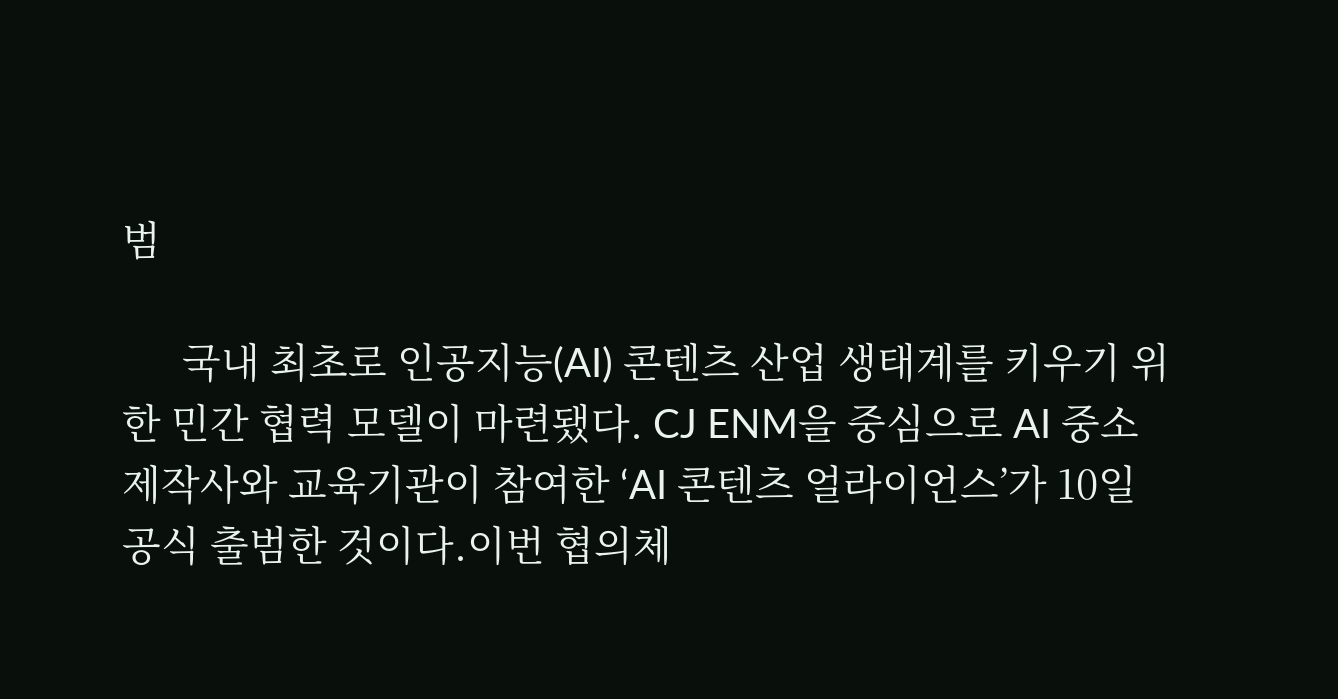범

      국내 최초로 인공지능(AI) 콘텐츠 산업 생태계를 키우기 위한 민간 협력 모델이 마련됐다. CJ ENM을 중심으로 AI 중소 제작사와 교육기관이 참여한 ‘AI 콘텐츠 얼라이언스’가 10일 공식 출범한 것이다.이번 협의체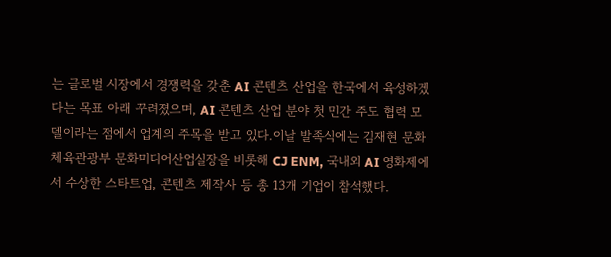는 글로벌 시장에서 경쟁력을 갖춘 AI 콘텐츠 산업을 한국에서 육성하겠다는 목표 아래 꾸려졌으며, AI 콘텐츠 산업 분야 첫 민간 주도 협력 모델이라는 점에서 업계의 주목을 받고 있다.이날 발족식에는 김재현 문화체육관광부 문화미디어산업실장을 비롯해 CJ ENM, 국내외 AI 영화제에서 수상한 스타트업, 콘텐츠 제작사 등 총 13개 기업이 참석했다.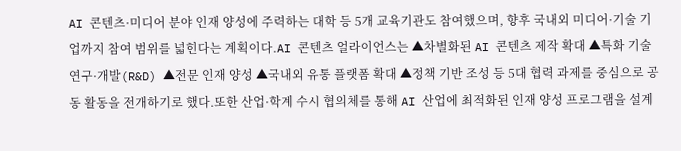AI 콘텐츠·미디어 분야 인재 양성에 주력하는 대학 등 5개 교육기관도 참여했으며, 향후 국내외 미디어·기술 기업까지 참여 범위를 넓힌다는 계획이다.AI 콘텐츠 얼라이언스는 ▲차별화된 AI 콘텐츠 제작 확대 ▲특화 기술 연구·개발(R&D) ▲전문 인재 양성 ▲국내외 유통 플랫폼 확대 ▲정책 기반 조성 등 5대 협력 과제를 중심으로 공동 활동을 전개하기로 했다.또한 산업·학계 수시 협의체를 통해 AI 산업에 최적화된 인재 양성 프로그램을 설계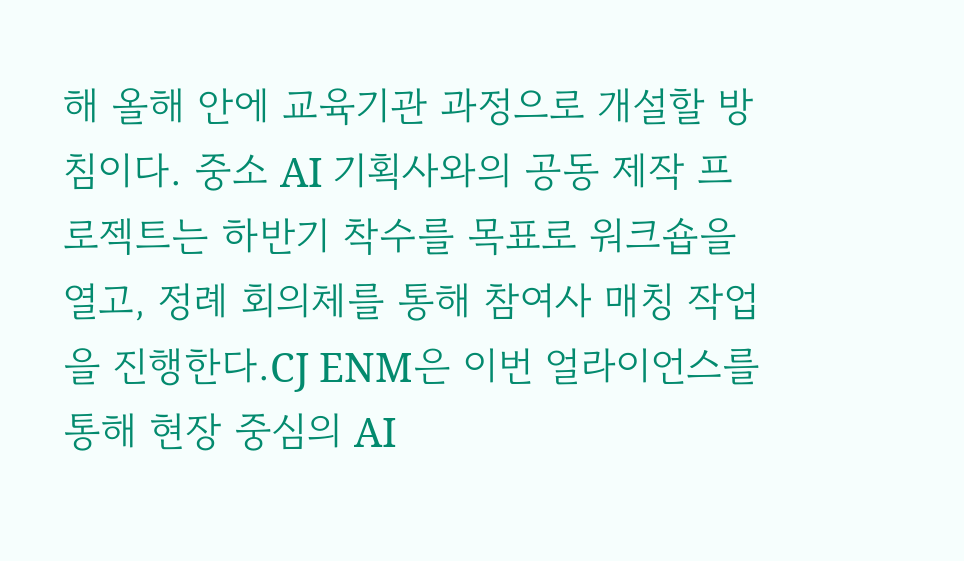해 올해 안에 교육기관 과정으로 개설할 방침이다. 중소 AI 기획사와의 공동 제작 프로젝트는 하반기 착수를 목표로 워크숍을 열고, 정례 회의체를 통해 참여사 매칭 작업을 진행한다.CJ ENM은 이번 얼라이언스를 통해 현장 중심의 AI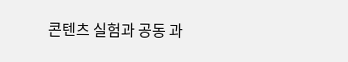콘텐츠 실험과 공동 과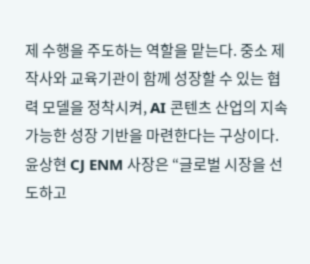제 수행을 주도하는 역할을 맡는다. 중소 제작사와 교육기관이 함께 성장할 수 있는 협력 모델을 정착시켜, AI 콘텐츠 산업의 지속 가능한 성장 기반을 마련한다는 구상이다.윤상현 CJ ENM 사장은 “글로벌 시장을 선도하고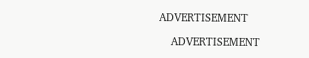ADVERTISEMENT

    ADVERTISEMENT